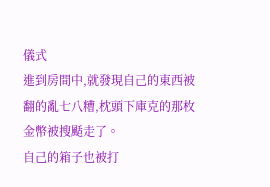儀式
進到房間中,就發現自己的東西被翻的亂七八糟,枕頭下庫克的那枚金幣被搜颳走了。
自己的箱子也被打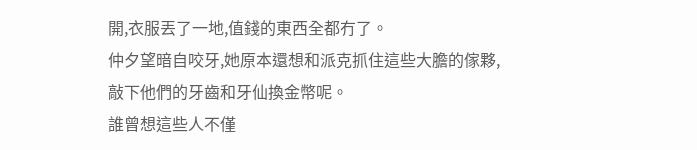開,衣服丟了一地,值錢的東西全都冇了。
仲夕望暗自咬牙,她原本還想和派克抓住這些大膽的傢夥,敲下他們的牙齒和牙仙換金幣呢。
誰曾想這些人不僅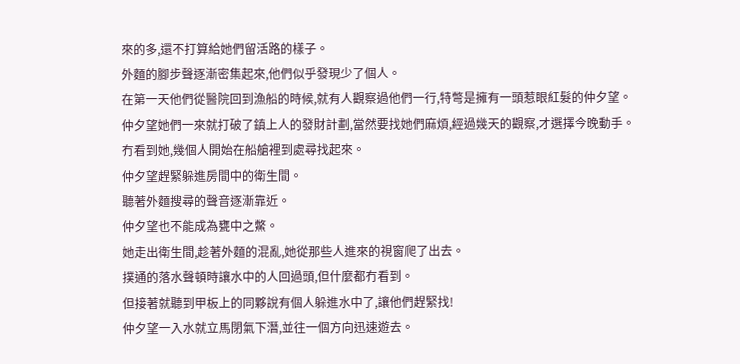來的多,還不打算給她們留活路的樣子。
外麵的腳步聲逐漸密集起來,他們似乎發現少了個人。
在第一天他們從醫院回到漁船的時候,就有人觀察過他們一行,特彆是擁有一頭惹眼紅髮的仲夕望。
仲夕望她們一來就打破了鎮上人的發財計劃,當然要找她們麻煩,經過幾天的觀察,才選擇今晚動手。
冇看到她,幾個人開始在船艙裡到處尋找起來。
仲夕望趕緊躲進房間中的衛生間。
聽著外麵搜尋的聲音逐漸靠近。
仲夕望也不能成為甕中之鱉。
她走出衛生間,趁著外麵的混亂,她從那些人進來的視窗爬了出去。
撲通的落水聲頓時讓水中的人回過頭,但什麼都冇看到。
但接著就聽到甲板上的同夥說有個人躲進水中了,讓他們趕緊找!
仲夕望一入水就立馬閉氣下潛,並往一個方向迅速遊去。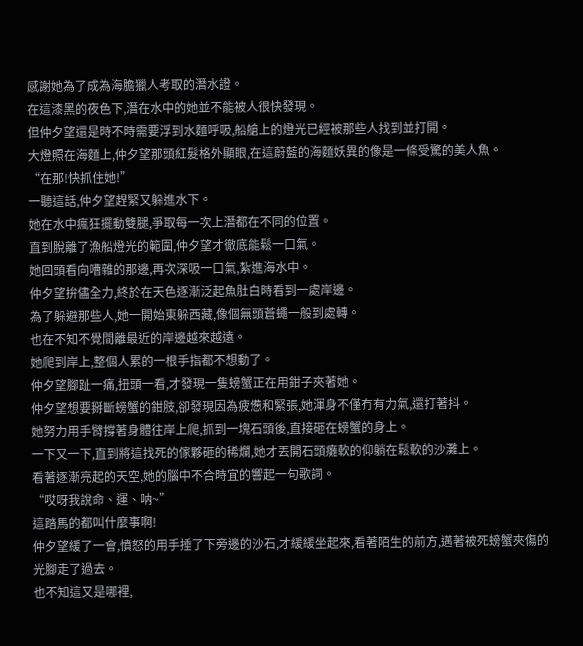感謝她為了成為海膽獵人考取的潛水證。
在這漆黑的夜色下,潛在水中的她並不能被人很快發現。
但仲夕望還是時不時需要浮到水麵呼吸,船艙上的燈光已經被那些人找到並打開。
大燈照在海麵上,仲夕望那頭紅髮格外顯眼,在這蔚藍的海麵妖異的像是一條受驚的美人魚。
“在那!快抓住她!”
一聽這話,仲夕望趕緊又躲進水下。
她在水中瘋狂擺動雙腿,爭取每一次上潛都在不同的位置。
直到脫離了漁船燈光的範圍,仲夕望才徹底能鬆一口氣。
她回頭看向嘈雜的那邊,再次深吸一口氣,紮進海水中。
仲夕望拚儘全力,終於在天色逐漸泛起魚肚白時看到一處岸邊。
為了躲避那些人,她一開始東躲西藏,像個無頭蒼蠅一般到處轉。
也在不知不覺間離最近的岸邊越來越遠。
她爬到岸上,整個人累的一根手指都不想動了。
仲夕望腳趾一痛,扭頭一看,才發現一隻螃蟹正在用鉗子夾著她。
仲夕望想要掰斷螃蟹的鉗肢,卻發現因為疲憊和緊張,她渾身不僅冇有力氣,還打著抖。
她努力用手臂撐著身體往岸上爬,抓到一塊石頭後,直接砸在螃蟹的身上。
一下又一下,直到將這找死的傢夥砸的稀爛,她才丟開石頭癱軟的仰躺在鬆軟的沙灘上。
看著逐漸亮起的天空,她的腦中不合時宜的響起一句歌詞。
“哎呀我說命、運、呐~”
這踏馬的都叫什麼事啊!
仲夕望緩了一會,憤怒的用手捶了下旁邊的沙石,才緩緩坐起來,看著陌生的前方,邁著被死螃蟹夾傷的光腳走了過去。
也不知這又是哪裡,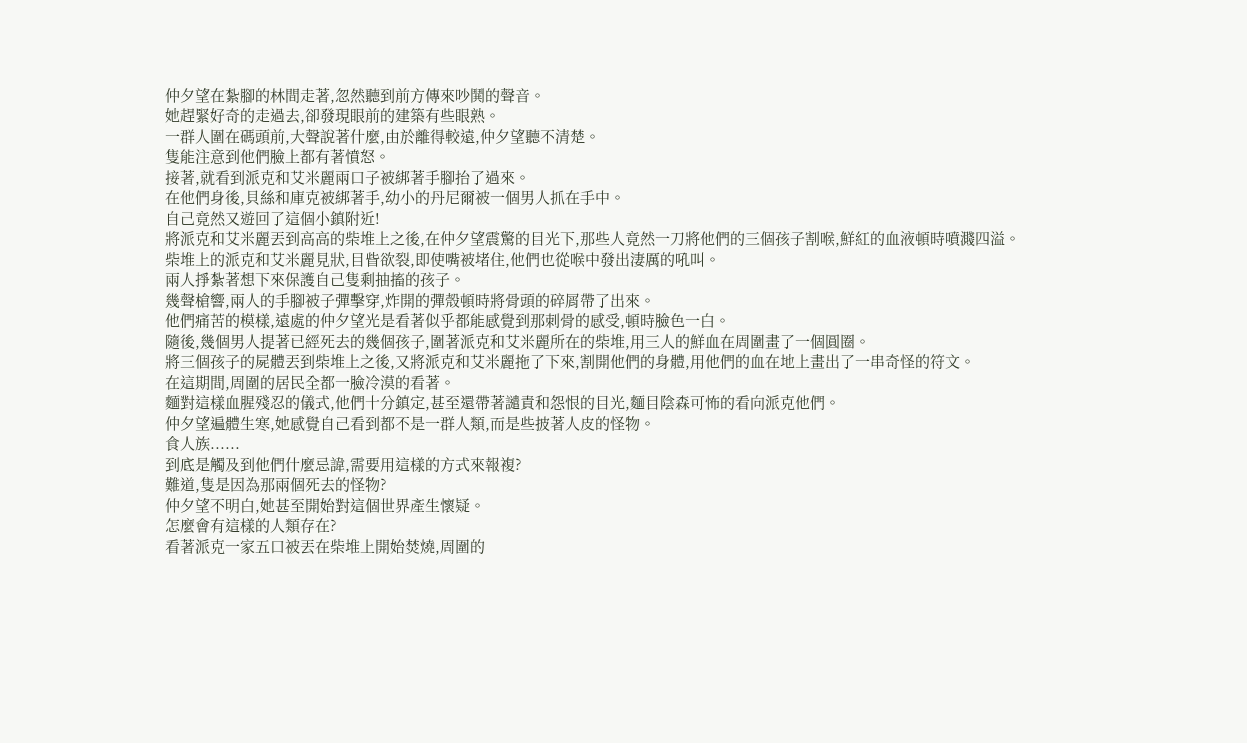仲夕望在紮腳的林間走著,忽然聽到前方傳來吵鬨的聲音。
她趕緊好奇的走過去,卻發現眼前的建築有些眼熟。
一群人圍在碼頭前,大聲說著什麼,由於離得較遠,仲夕望聽不清楚。
隻能注意到他們臉上都有著憤怒。
接著,就看到派克和艾米麗兩口子被綁著手腳抬了過來。
在他們身後,貝絲和庫克被綁著手,幼小的丹尼爾被一個男人抓在手中。
自己竟然又遊回了這個小鎮附近!
將派克和艾米麗丟到高高的柴堆上之後,在仲夕望震驚的目光下,那些人竟然一刀將他們的三個孩子割喉,鮮紅的血液頓時噴濺四溢。
柴堆上的派克和艾米麗見狀,目眥欲裂,即使嘴被堵住,他們也從喉中發出淒厲的吼叫。
兩人掙紮著想下來保護自己隻剩抽搐的孩子。
幾聲槍響,兩人的手腳被子彈擊穿,炸開的彈殼頓時將骨頭的碎屑帶了出來。
他們痛苦的模樣,遠處的仲夕望光是看著似乎都能感覺到那刺骨的感受,頓時臉色一白。
隨後,幾個男人提著已經死去的幾個孩子,圍著派克和艾米麗所在的柴堆,用三人的鮮血在周圍畫了一個圓圈。
將三個孩子的屍體丟到柴堆上之後,又將派克和艾米麗拖了下來,割開他們的身體,用他們的血在地上畫出了一串奇怪的符文。
在這期間,周圍的居民全都一臉冷漠的看著。
麵對這樣血腥殘忍的儀式,他們十分鎮定,甚至還帶著譴責和怨恨的目光,麵目陰森可怖的看向派克他們。
仲夕望遍體生寒,她感覺自己看到都不是一群人類,而是些披著人皮的怪物。
食人族......
到底是觸及到他們什麼忌諱,需要用這樣的方式來報複?
難道,隻是因為那兩個死去的怪物?
仲夕望不明白,她甚至開始對這個世界產生懷疑。
怎麼會有這樣的人類存在?
看著派克一家五口被丟在柴堆上開始焚燒,周圍的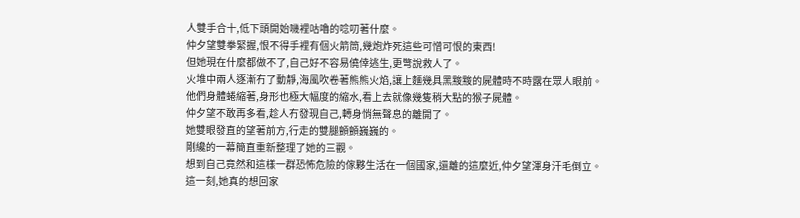人雙手合十,低下頭開始嘰裡咕嚕的唸叨著什麼。
仲夕望雙拳緊握,恨不得手裡有個火箭筒,幾炮炸死這些可憎可恨的東西!
但她現在什麼都做不了,自己好不容易僥倖逃生,更彆說救人了。
火堆中兩人逐漸冇了動靜,海風吹卷著熊熊火焰,讓上麵幾具黑黢黢的屍體時不時露在眾人眼前。
他們身體蜷縮著,身形也極大幅度的縮水,看上去就像幾隻稍大點的猴子屍體。
仲夕望不敢再多看,趁人冇發現自己,轉身悄無聲息的離開了。
她雙眼發直的望著前方,行走的雙腿顫顫巍巍的。
剛纔的一幕簡直重新整理了她的三觀。
想到自己竟然和這樣一群恐怖危險的傢夥生活在一個國家,還離的這麼近,仲夕望渾身汗毛倒立。
這一刻,她真的想回家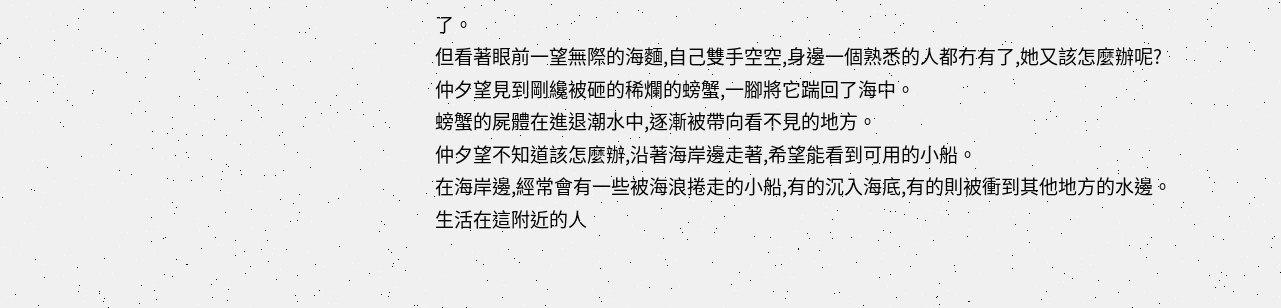了。
但看著眼前一望無際的海麵,自己雙手空空,身邊一個熟悉的人都冇有了,她又該怎麼辦呢?
仲夕望見到剛纔被砸的稀爛的螃蟹,一腳將它踹回了海中。
螃蟹的屍體在進退潮水中,逐漸被帶向看不見的地方。
仲夕望不知道該怎麼辦,沿著海岸邊走著,希望能看到可用的小船。
在海岸邊,經常會有一些被海浪捲走的小船,有的沉入海底,有的則被衝到其他地方的水邊。
生活在這附近的人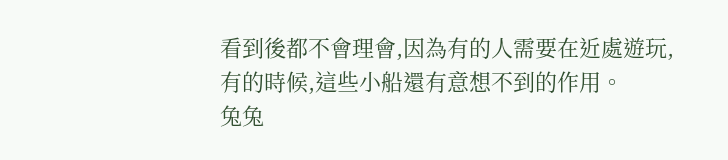看到後都不會理會,因為有的人需要在近處遊玩,有的時候,這些小船還有意想不到的作用。
兔兔